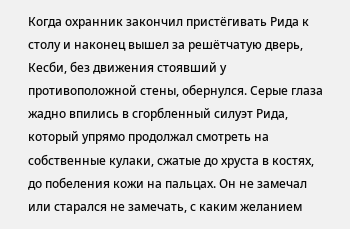Когда охранник закончил пристёгивать Рида к столу и наконец вышел за решётчатую дверь, Кесби, без движения стоявший у противоположной стены, обернулся. Серые глаза жадно впились в сгорбленный силуэт Рида, который упрямо продолжал смотреть на собственные кулаки, сжатые до хруста в костях, до побеления кожи на пальцах. Он не замечал или старался не замечать, с каким желанием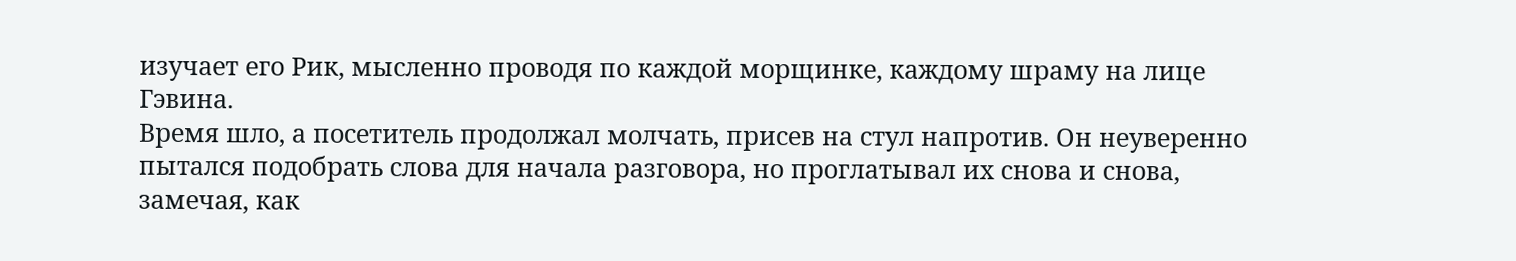изучает его Рик, мысленно проводя по каждой морщинке, каждому шраму на лице Гэвина.
Время шло, а посетитель продолжал молчать, присев на стул напротив. Он неуверенно пытался подобрать слова для начала разговора, но проглатывал их снова и снова, замечая, как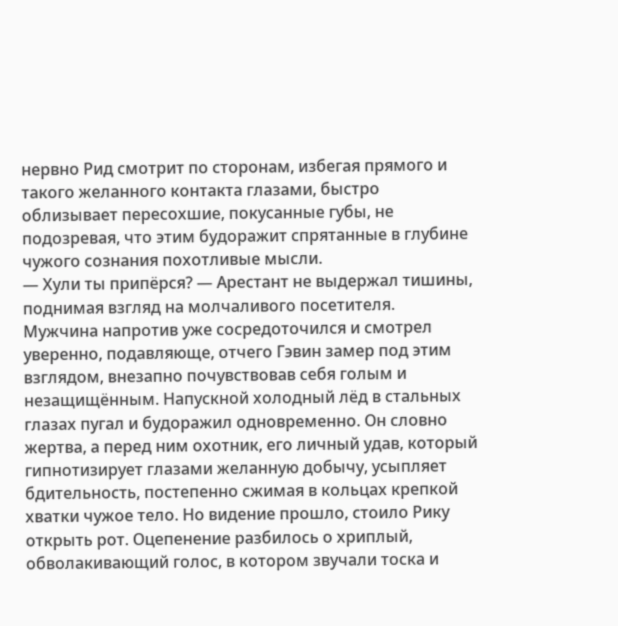нервно Рид смотрит по сторонам, избегая прямого и такого желанного контакта глазами, быстро облизывает пересохшие, покусанные губы, не подозревая, что этим будоражит спрятанные в глубине чужого сознания похотливые мысли.
— Хули ты припёрся? — Арестант не выдержал тишины, поднимая взгляд на молчаливого посетителя.
Мужчина напротив уже сосредоточился и смотрел уверенно, подавляюще, отчего Гэвин замер под этим взглядом, внезапно почувствовав себя голым и незащищённым. Напускной холодный лёд в стальных глазах пугал и будоражил одновременно. Он словно жертва, а перед ним охотник, его личный удав, который гипнотизирует глазами желанную добычу, усыпляет бдительность, постепенно сжимая в кольцах крепкой хватки чужое тело. Но видение прошло, стоило Рику открыть рот. Оцепенение разбилось о хриплый, обволакивающий голос, в котором звучали тоска и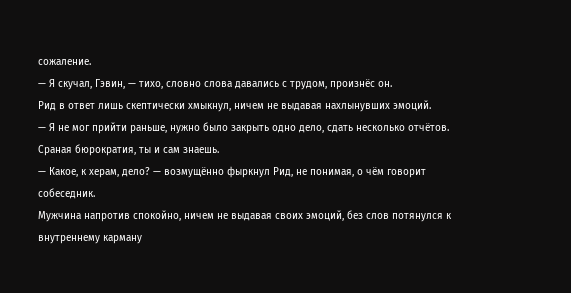сожаление.
— Я скучал, Гэвин, — тихо, словно слова давались с трудом, произнёс он.
Рид в ответ лишь скептически хмыкнул, ничем не выдавая нахлынувших эмоций.
— Я не мог прийти раньше, нужно было закрыть одно дело, сдать несколько отчётов. Сраная бюрократия, ты и сам знаешь.
— Какое, к херам, дело? — возмущённо фыркнул Рид, не понимая, о чём говорит собеседник.
Мужчина напротив спокойно, ничем не выдавая своих эмоций, без слов потянулся к внутреннему карману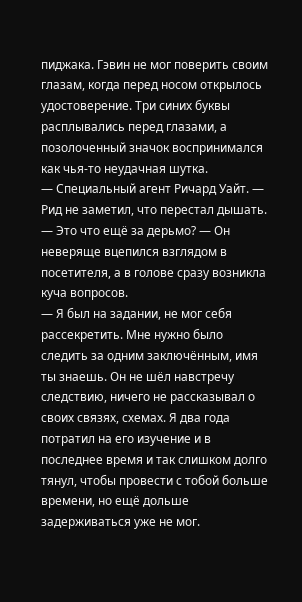пиджака. Гэвин не мог поверить своим глазам, когда перед носом открылось удостоверение. Три синих буквы расплывались перед глазами, а позолоченный значок воспринимался как чья-то неудачная шутка.
— Специальный агент Ричард Уайт. — Рид не заметил, что перестал дышать. — Это что ещё за дерьмо? — Он неверяще вцепился взглядом в посетителя, а в голове сразу возникла куча вопросов.
— Я был на задании, не мог себя рассекретить. Мне нужно было следить за одним заключённым, имя ты знаешь. Он не шёл навстречу следствию, ничего не рассказывал о своих связях, схемах. Я два года потратил на его изучение и в последнее время и так слишком долго тянул, чтобы провести с тобой больше времени, но ещё дольше задерживаться уже не мог.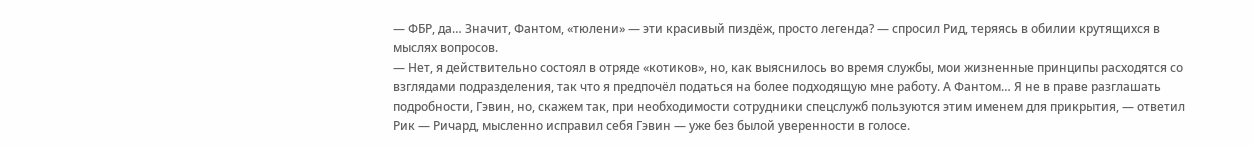— ФБР, да… Значит, Фантом, «тюлени» — эти красивый пиздёж, просто легенда? — спросил Рид, теряясь в обилии крутящихся в мыслях вопросов.
— Нет, я действительно состоял в отряде «котиков», но, как выяснилось во время службы, мои жизненные принципы расходятся со взглядами подразделения, так что я предпочёл податься на более подходящую мне работу. А Фантом… Я не в праве разглашать подробности, Гэвин, но, скажем так, при необходимости сотрудники спецслужб пользуются этим именем для прикрытия, — ответил Рик — Ричард, мысленно исправил себя Гэвин — уже без былой уверенности в голосе.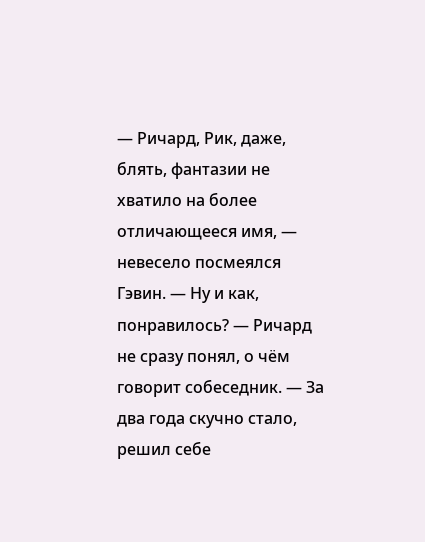— Ричард, Рик, даже, блять, фантазии не хватило на более отличающееся имя, — невесело посмеялся Гэвин. — Ну и как, понравилось? — Ричард не сразу понял, о чём говорит собеседник. — За два года скучно стало, решил себе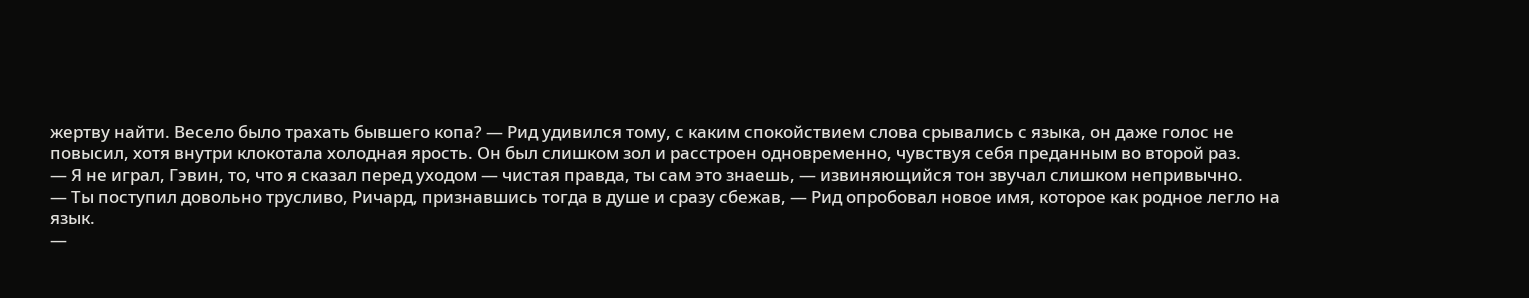жертву найти. Весело было трахать бывшего копа? — Рид удивился тому, с каким спокойствием слова срывались с языка, он даже голос не повысил, хотя внутри клокотала холодная ярость. Он был слишком зол и расстроен одновременно, чувствуя себя преданным во второй раз.
— Я не играл, Гэвин, то, что я сказал перед уходом — чистая правда, ты сам это знаешь, — извиняющийся тон звучал слишком непривычно.
— Ты поступил довольно трусливо, Ричард, признавшись тогда в душе и сразу сбежав, — Рид опробовал новое имя, которое как родное легло на язык.
—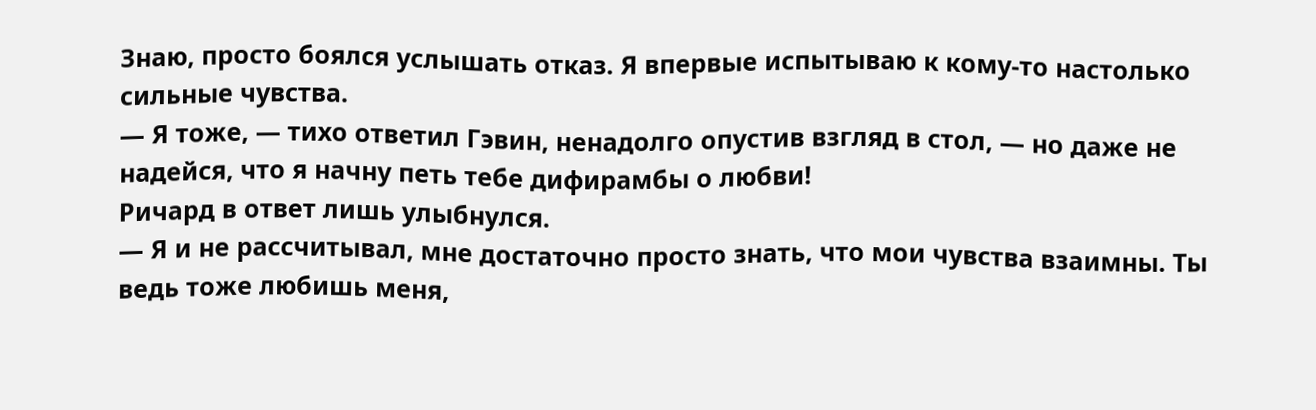Знаю, просто боялся услышать отказ. Я впервые испытываю к кому-то настолько сильные чувства.
— Я тоже, — тихо ответил Гэвин, ненадолго опустив взгляд в стол, — но даже не надейся, что я начну петь тебе дифирамбы о любви!
Ричард в ответ лишь улыбнулся.
— Я и не рассчитывал, мне достаточно просто знать, что мои чувства взаимны. Ты ведь тоже любишь меня,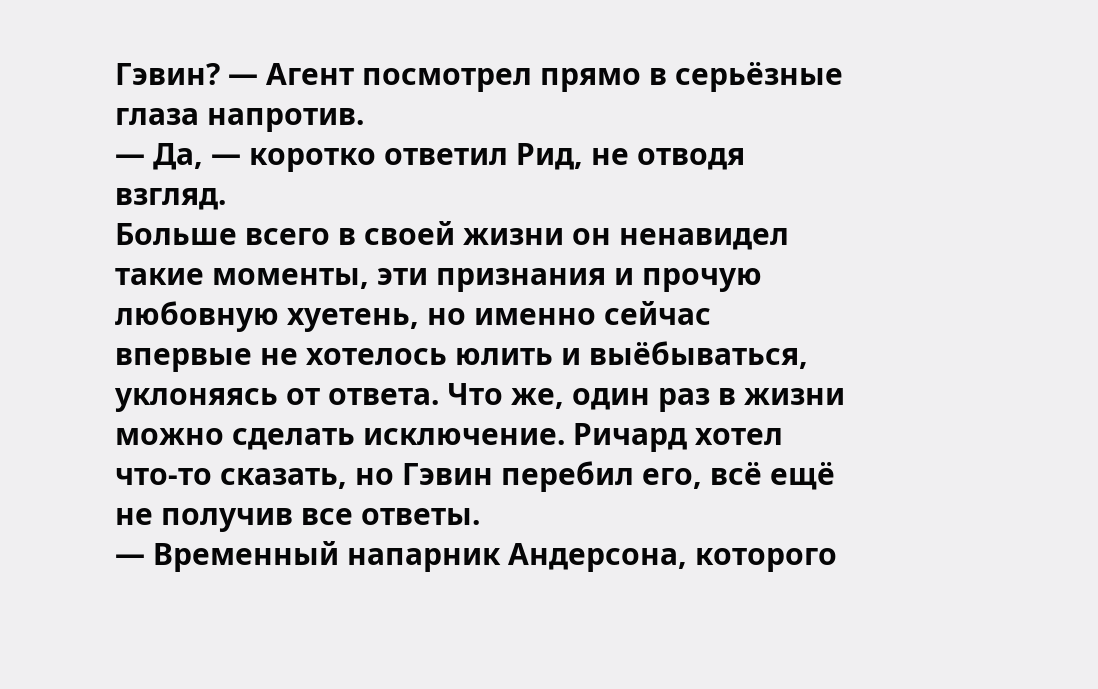Гэвин? — Агент посмотрел прямо в серьёзные глаза напротив.
— Да, — коротко ответил Рид, не отводя взгляд.
Больше всего в своей жизни он ненавидел такие моменты, эти признания и прочую любовную хуетень, но именно сейчас впервые не хотелось юлить и выёбываться, уклоняясь от ответа. Что же, один раз в жизни можно сделать исключение. Ричард хотел что-то сказать, но Гэвин перебил его, всё ещё не получив все ответы.
— Временный напарник Андерсона, которого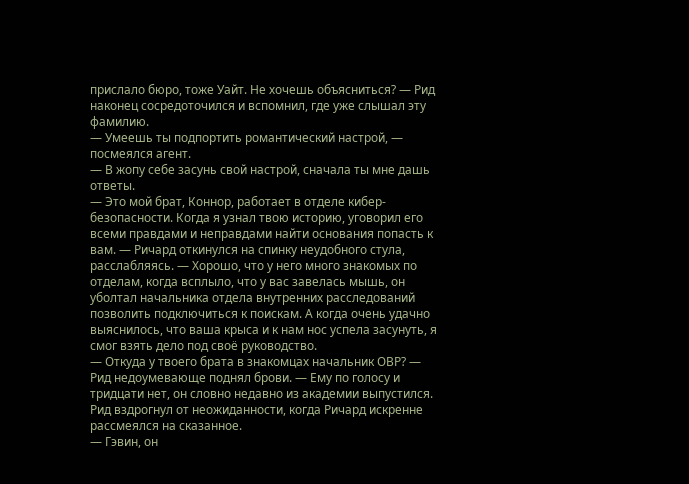прислало бюро, тоже Уайт. Не хочешь объясниться? — Рид наконец сосредоточился и вспомнил, где уже слышал эту фамилию.
— Умеешь ты подпортить романтический настрой, — посмеялся агент.
— В жопу себе засунь свой настрой, сначала ты мне дашь ответы.
— Это мой брат, Коннор, работает в отделе кибер-безопасности. Когда я узнал твою историю, уговорил его всеми правдами и неправдами найти основания попасть к вам. — Ричард откинулся на спинку неудобного стула, расслабляясь. — Хорошо, что у него много знакомых по отделам, когда всплыло, что у вас завелась мышь, он уболтал начальника отдела внутренних расследований позволить подключиться к поискам. А когда очень удачно выяснилось, что ваша крыса и к нам нос успела засунуть, я смог взять дело под своё руководство.
— Откуда у твоего брата в знакомцах начальник ОВР? — Рид недоумевающе поднял брови. — Ему по голосу и тридцати нет, он словно недавно из академии выпустился.
Рид вздрогнул от неожиданности, когда Ричард искренне рассмеялся на сказанное.
— Гэвин, он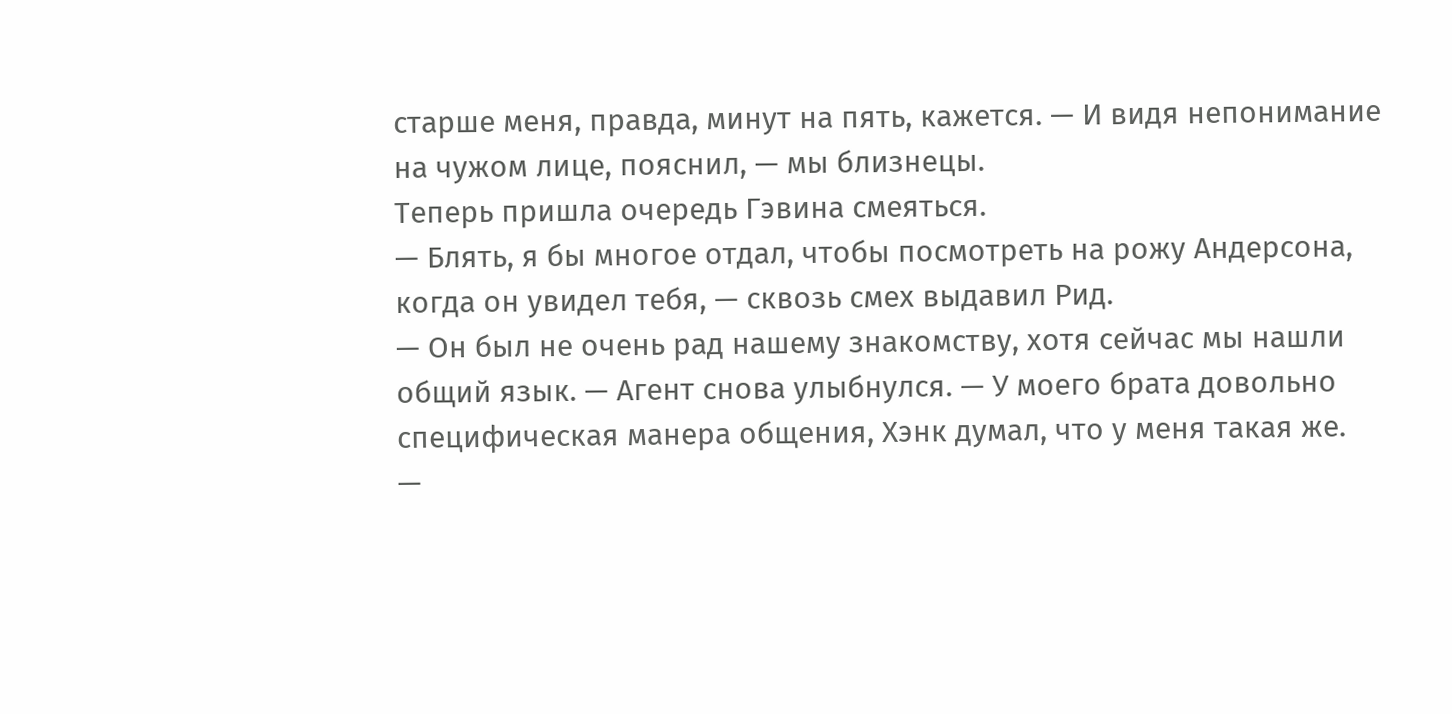старше меня, правда, минут на пять, кажется. — И видя непонимание на чужом лице, пояснил, — мы близнецы.
Теперь пришла очередь Гэвина смеяться.
— Блять, я бы многое отдал, чтобы посмотреть на рожу Андерсона, когда он увидел тебя, — сквозь смех выдавил Рид.
— Он был не очень рад нашему знакомству, хотя сейчас мы нашли общий язык. — Агент снова улыбнулся. — У моего брата довольно специфическая манера общения, Хэнк думал, что у меня такая же.
—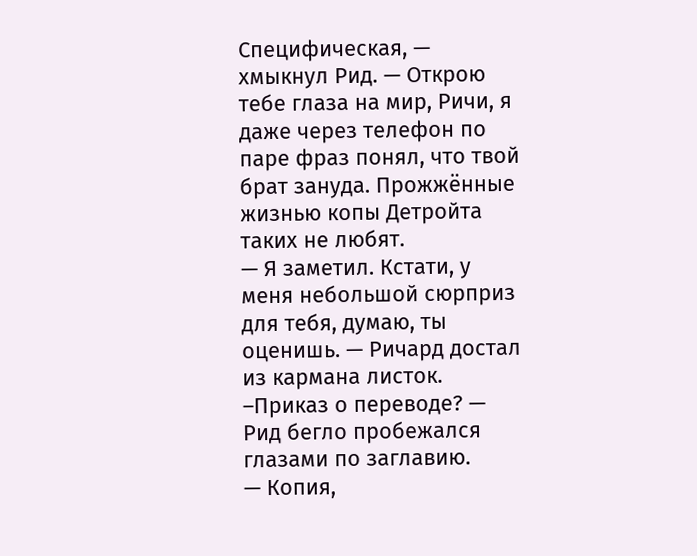Специфическая, — хмыкнул Рид. — Открою тебе глаза на мир, Ричи, я даже через телефон по паре фраз понял, что твой брат зануда. Прожжённые жизнью копы Детройта таких не любят.
— Я заметил. Кстати, у меня небольшой сюрприз для тебя, думаю, ты оценишь. — Ричард достал из кармана листок.
–Приказ о переводе? — Рид бегло пробежался глазами по заглавию.
— Копия,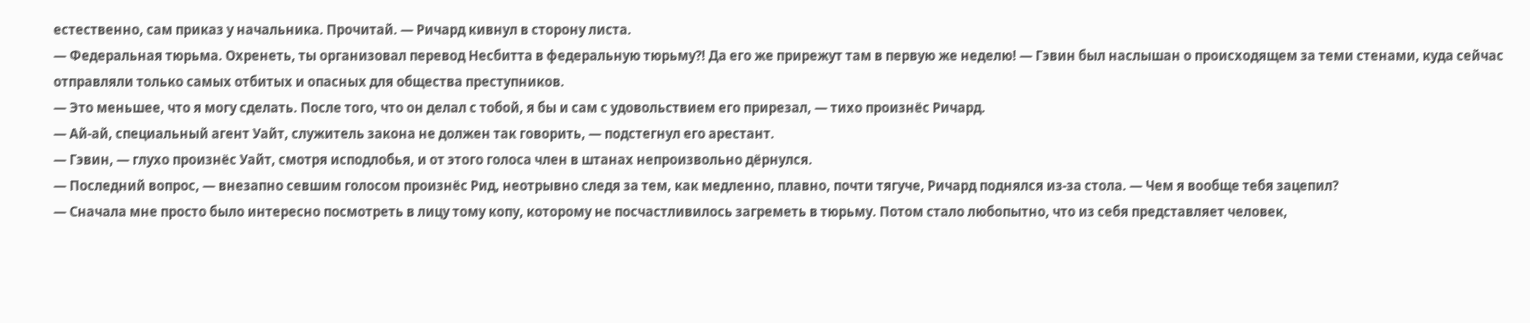естественно, сам приказ у начальника. Прочитай. — Ричард кивнул в сторону листа.
— Федеральная тюрьма. Охренеть, ты организовал перевод Несбитта в федеральную тюрьму?! Да его же прирежут там в первую же неделю! — Гэвин был наслышан о происходящем за теми стенами, куда сейчас отправляли только самых отбитых и опасных для общества преступников.
— Это меньшее, что я могу сделать. После того, что он делал с тобой, я бы и сам с удовольствием его прирезал, — тихо произнёс Ричард.
— Ай-ай, специальный агент Уайт, служитель закона не должен так говорить, — подстегнул его арестант.
— Гэвин, — глухо произнёс Уайт, смотря исподлобья, и от этого голоса член в штанах непроизвольно дёрнулся.
— Последний вопрос, — внезапно севшим голосом произнёс Рид, неотрывно следя за тем, как медленно, плавно, почти тягуче, Ричард поднялся из-за стола. — Чем я вообще тебя зацепил?
— Сначала мне просто было интересно посмотреть в лицу тому копу, которому не посчастливилось загреметь в тюрьму. Потом стало любопытно, что из себя представляет человек,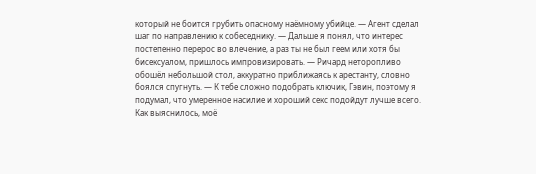который не боится грубить опасному наёмному убийце. — Агент сделал шаг по направлению к собеседнику. — Дальше я понял, что интерес постепенно перерос во влечение, а раз ты не был геем или хотя бы бисексуалом, пришлось импровизировать. — Ричард неторопливо обошёл небольшой стол, аккуратно приближаясь к арестанту, словно боялся спугнуть. — К тебе сложно подобрать ключик, Гэвин, поэтому я подумал, что умеренное насилие и хороший секс подойдут лучше всего. Как выяснилось, моё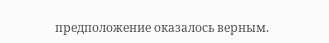предположение оказалось верным.